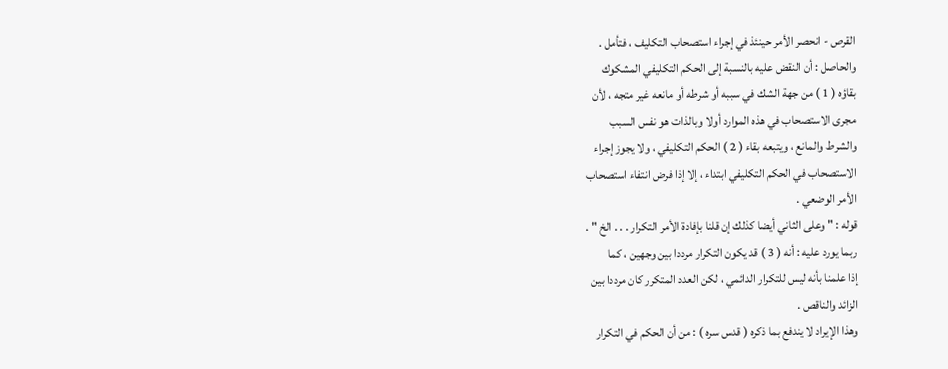القرص - انحصر الأمر حينئذ في إجراء استصحاب التكليف ، فتأمل .
والحاصل : أن النقض عليه بالنسبة إلى الحكم التكليفي المشكوك
بقاؤه ( 1 ) من جهة الشك في سببه أو شرطه أو مانعه غير متجه ، لأن
مجرى الاستصحاب في هذه الموارد أولا وبالذات هو نفس السبب
والشرط والمانع ، ويتبعه بقاء ( 2 ) الحكم التكليفي ، ولا يجوز إجراء
الاستصحاب في الحكم التكليفي ابتداء ، إلا إذا فرض انتفاء استصحاب
الأمر الوضعي .
قوله : " وعلى الثاني أيضا كذلك إن قلنا بإفادة الأمر التكرار . . . الخ " .
ربما يورد عليه : أنه ( 3 ) قد يكون التكرار مرددا بين وجهين ، كما
إذا علمنا بأنه ليس للتكرار الدائمي ، لكن العدد المتكرر كان مرددا بين
الزائد والناقص .
وهذا الإيراد لا يندفع بما ذكره ( قدس سره ) : من أن الحكم في التكرار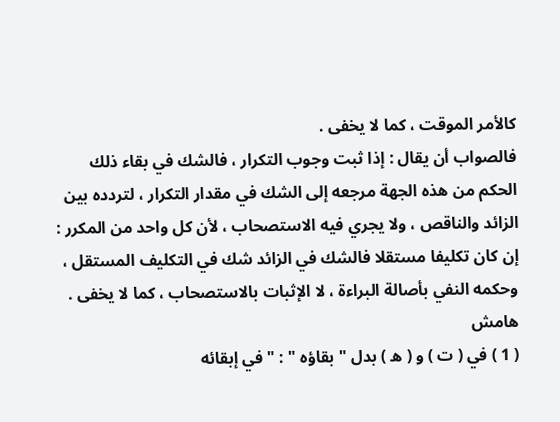كالأمر الموقت ، كما لا يخفى .
فالصواب أن يقال : إذا ثبت وجوب التكرار ، فالشك في بقاء ذلك
الحكم من هذه الجهة مرجعه إلى الشك في مقدار التكرار ، لتردده بين
الزائد والناقص ، ولا يجري فيه الاستصحاب ، لأن كل واحد من المكرر :
إن كان تكليفا مستقلا فالشك في الزائد شك في التكليف المستقل ،
وحكمه النفي بأصالة البراءة ، لا الإثبات بالاستصحاب ، كما لا يخفى .
هامش
( 1 ) في ( ت ) و ( ه ) بدل " بقاؤه " : " في إبقائه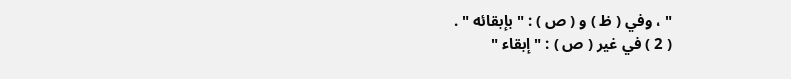" ، وفي ( ظ ) و ( ص ) : " بإبقائه " .
( 2 ) في غير ( ص ) : " إبقاء "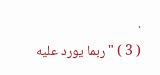.
( 3 ) " ربما يورد عليه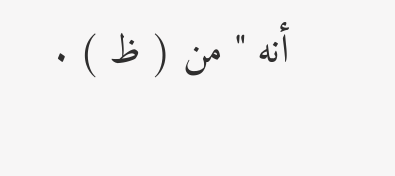أنه " من ( ظ ) .